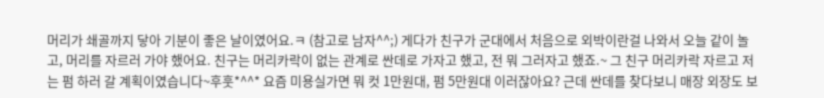머리가 쇄골까지 닿아 기분이 좋은 날이였어요.ㅋ (참고로 남자^^;) 게다가 친구가 군대에서 처음으로 외박이란걸 나와서 오늘 같이 놀고, 머리를 자르러 가야 했어요. 친구는 머리카락이 없는 관계로 싼데로 가자고 했고, 전 뭐 그러자고 했죠.~ 그 친구 머리카락 자르고 저는 펌 하러 갈 계획이였습니다~후훗*^^* 요즘 미용실가면 뭐 컷 1만원대, 펌 5만원대 이러잖아요? 근데 싼데를 찾다보니 매장 외장도 보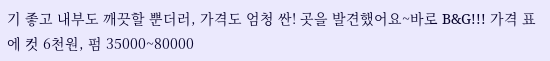기 좋고 내부도 깨끗할 뿐더러, 가격도 엄청 싼! 곳을 발견했어요~바로 B&G!!! 가격 표에 컷 6천원, 펌 35000~80000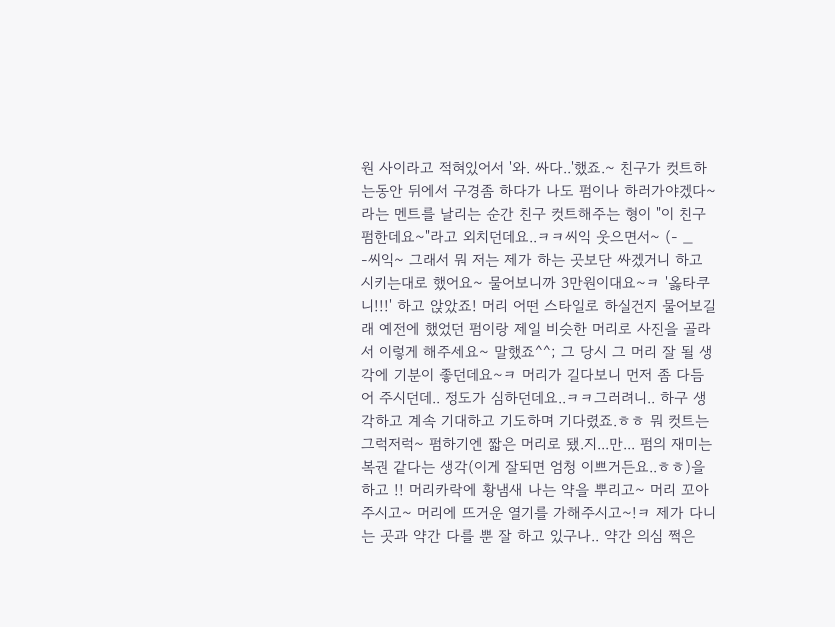원 사이라고 적혀있어서 '와. 싸다..'했죠.~ 친구가 컷트하는동안 뒤에서 구경좀 하다가 나도 펌이나 하러가야겠다~ 라는 멘트를 날리는 순간 친구 컷트해주는 형이 "이 친구 펌한데요~"라고 외치던데요..ㅋㅋ씨익 웃으면서~ (- _ -씨익~ 그래서 뭐 저는 제가 하는 곳보단 싸겠거니 하고 시키는대로 했어요~ 물어보니까 3만원이대요~ㅋ '옳타쿠니!!!' 하고 앉았죠! 머리 어떤 스타일로 하실건지 물어보길래 예전에 했었던 펌이랑 제일 비슷한 머리로 사진을 골라서 이렇게 해주세요~ 말했죠^^; 그 당시 그 머리 잘 될 생각에 기분이 좋던데요~ㅋ 머리가 길다보니 먼저 좀 다듬어 주시던데.. 정도가 심하던데요..ㅋㅋ그러려니.. 하구 생각하고 계속 기대하고 기도하며 기다렸죠.ㅎㅎ 뭐 컷트는 그럭저럭~ 펌하기엔 짧은 머리로 됐.지...만... 펌의 재미는 복권 같다는 생각(이게 잘되면 엄청 이쁘거든요..ㅎㅎ)을 하고 !! 머리카락에 황냄새 나는 약을 뿌리고~ 머리 꼬아주시고~ 머리에 뜨거운 열기를 가해주시고~!ㅋ 제가 다니는 곳과 약간 다를 뿐 잘 하고 있구나.. 약간 의심 쩍은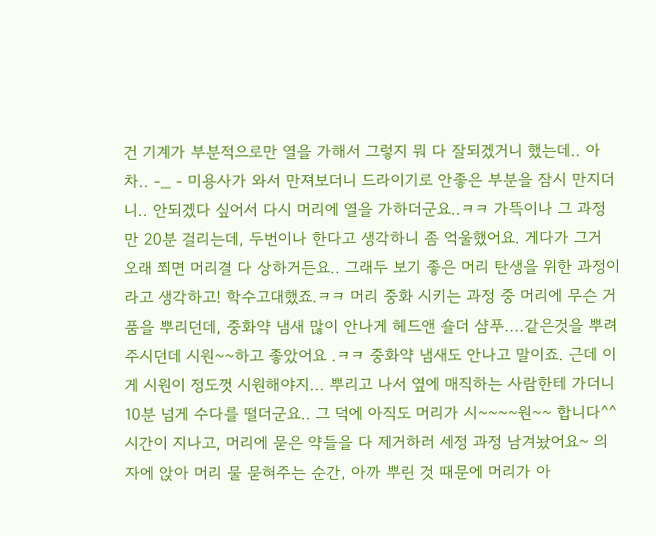건 기계가 부분적으로만 열을 가해서 그렇지 뭐 다 잘되겠거니 했는데.. 아차.. -_ - 미용사가 와서 만져보더니 드라이기로 안좋은 부분을 잠시 만지더니.. 안되겠다 싶어서 다시 머리에 열을 가하더군요..ㅋㅋ 가뜩이나 그 과정만 20분 걸리는데, 두번이나 한다고 생각하니 좀 억울했어요. 게다가 그거 오래 쬐면 머리결 다 상하거든요.. 그래두 보기 좋은 머리 탄생을 위한 과정이라고 생각하고! 학수고대했죠.ㅋㅋ 머리 중화 시키는 과정 중 머리에 무슨 거품을 뿌리던데, 중화약 냄새 많이 안나게 헤드앤 숄더 샴푸....같은것을 뿌려주시던데 시원~~하고 좋았어요 .ㅋㅋ 중화약 냄새도 안나고 말이죠. 근데 이게 시원이 정도껏 시원해야지... 뿌리고 나서 옆에 매직하는 사람한테 가더니 10분 넘게 수다를 떨더군요.. 그 덕에 아직도 머리가 시~~~~원~~ 합니다^^ 시간이 지나고, 머리에 묻은 약들을 다 제거하러 세정 과정 남겨놨어요~ 의자에 앉아 머리 물 묻혀주는 순간, 아까 뿌린 것 때문에 머리가 아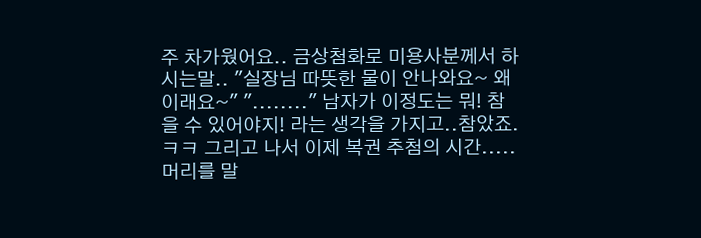주 차가웠어요.. 금상첨화로 미용사분께서 하시는말.. "실장님 따뜻한 물이 안나와요~ 왜이래요~" "........" 남자가 이정도는 뭐! 참을 수 있어야지! 라는 생각을 가지고..참았죠.ㅋㅋ 그리고 나서 이제 복권 추첨의 시간..... 머리를 말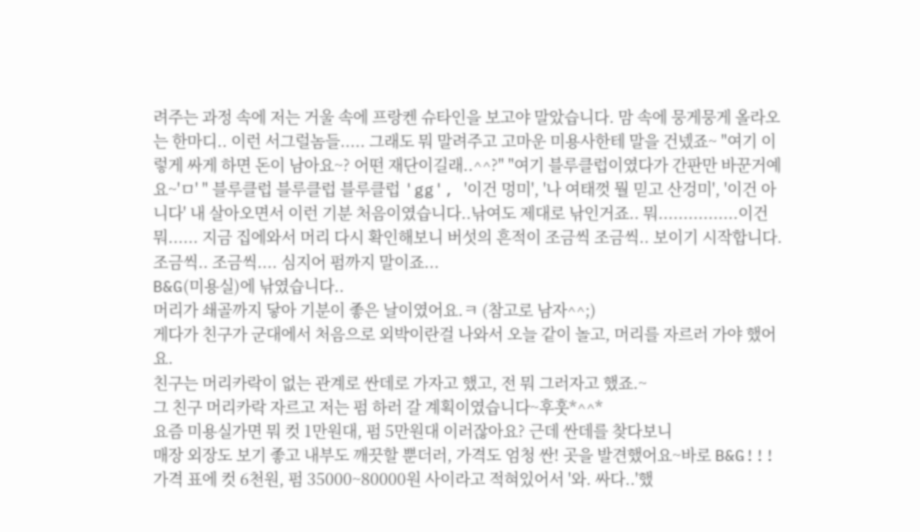려주는 과정 속에 저는 거울 속에 프랑켄 슈타인을 보고야 말았습니다. 맘 속에 뭉게뭉게 올라오는 한마디.. 이런 서그럴놈들..... 그래도 뭐 말려주고 고마운 미용사한테 말을 건넸죠~ "여기 이렇게 싸게 하면 돈이 남아요~? 어떤 재단이길래..^^?" "여기 블루클럽이였다가 간판만 바꾼거예요~'ㅁ' " 블루클럽 블루클럽 블루클럽 'gg', '이건 멍미', '나 여태껏 뭘 믿고 산겅미', '이건 아니다' 내 살아오면서 이런 기분 처음이였습니다..낚여도 제대로 낚인거죠.. 뭐................이건 뭐...... 지금 집에와서 머리 다시 확인해보니 버섯의 흔적이 조금씩 조금씩.. 보이기 시작합니다. 조금씩.. 조금씩.... 심지어 펌까지 말이죠...
B&G(미용실)에 낚였습니다..
머리가 쇄골까지 닿아 기분이 좋은 날이였어요.ㅋ (참고로 남자^^;)
게다가 친구가 군대에서 처음으로 외박이란걸 나와서 오늘 같이 놀고, 머리를 자르러 가야 했어요.
친구는 머리카락이 없는 관계로 싼데로 가자고 했고, 전 뭐 그러자고 했죠.~
그 친구 머리카락 자르고 저는 펌 하러 갈 계획이였습니다~후훗*^^*
요즘 미용실가면 뭐 컷 1만원대, 펌 5만원대 이러잖아요? 근데 싼데를 찾다보니
매장 외장도 보기 좋고 내부도 깨끗할 뿐더러, 가격도 엄청 싼! 곳을 발견했어요~바로 B&G!!!
가격 표에 컷 6천원, 펌 35000~80000원 사이라고 적혀있어서 '와. 싸다..'했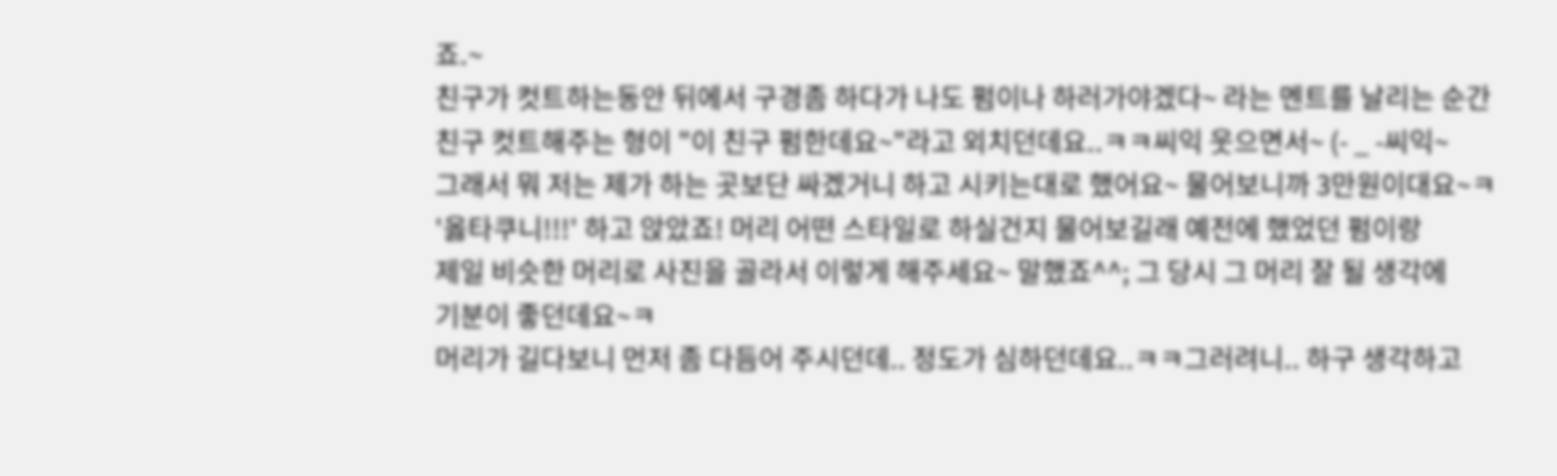죠.~
친구가 컷트하는동안 뒤에서 구경좀 하다가 나도 펌이나 하러가야겠다~ 라는 멘트를 날리는 순간
친구 컷트해주는 형이 "이 친구 펌한데요~"라고 외치던데요..ㅋㅋ씨익 웃으면서~ (- _ -씨익~
그래서 뭐 저는 제가 하는 곳보단 싸겠거니 하고 시키는대로 했어요~ 물어보니까 3만원이대요~ㅋ
'옳타쿠니!!!' 하고 앉았죠! 머리 어떤 스타일로 하실건지 물어보길래 예전에 했었던 펌이랑
제일 비슷한 머리로 사진을 골라서 이렇게 해주세요~ 말했죠^^; 그 당시 그 머리 잘 될 생각에
기분이 좋던데요~ㅋ
머리가 길다보니 먼저 좀 다듬어 주시던데.. 정도가 심하던데요..ㅋㅋ그러려니.. 하구 생각하고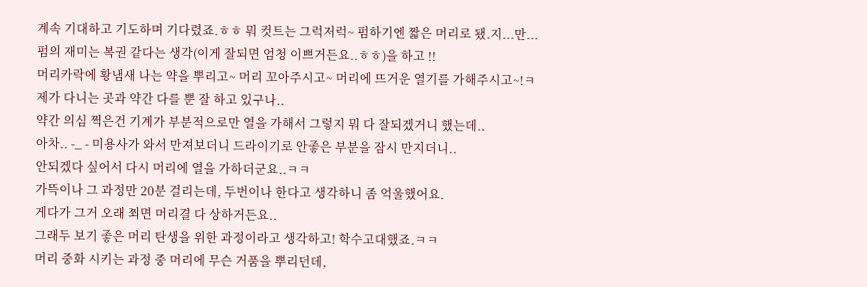계속 기대하고 기도하며 기다렸죠.ㅎㅎ 뭐 컷트는 그럭저럭~ 펌하기엔 짧은 머리로 됐.지...만...
펌의 재미는 복권 같다는 생각(이게 잘되면 엄청 이쁘거든요..ㅎㅎ)을 하고 !!
머리카락에 황냄새 나는 약을 뿌리고~ 머리 꼬아주시고~ 머리에 뜨거운 열기를 가해주시고~!ㅋ
제가 다니는 곳과 약간 다를 뿐 잘 하고 있구나..
약간 의심 쩍은건 기계가 부분적으로만 열을 가해서 그렇지 뭐 다 잘되겠거니 했는데..
아차.. -_ - 미용사가 와서 만져보더니 드라이기로 안좋은 부분을 잠시 만지더니..
안되겠다 싶어서 다시 머리에 열을 가하더군요..ㅋㅋ
가뜩이나 그 과정만 20분 걸리는데, 두번이나 한다고 생각하니 좀 억울했어요.
게다가 그거 오래 쬐면 머리결 다 상하거든요..
그래두 보기 좋은 머리 탄생을 위한 과정이라고 생각하고! 학수고대했죠.ㅋㅋ
머리 중화 시키는 과정 중 머리에 무슨 거품을 뿌리던데,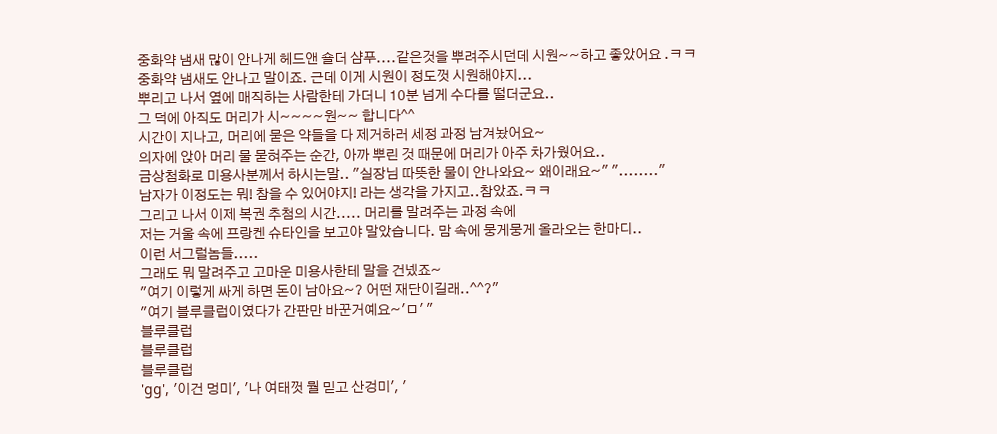중화약 냄새 많이 안나게 헤드앤 숄더 샴푸....같은것을 뿌려주시던데 시원~~하고 좋았어요 .ㅋㅋ
중화약 냄새도 안나고 말이죠. 근데 이게 시원이 정도껏 시원해야지...
뿌리고 나서 옆에 매직하는 사람한테 가더니 10분 넘게 수다를 떨더군요..
그 덕에 아직도 머리가 시~~~~원~~ 합니다^^
시간이 지나고, 머리에 묻은 약들을 다 제거하러 세정 과정 남겨놨어요~
의자에 앉아 머리 물 묻혀주는 순간, 아까 뿌린 것 때문에 머리가 아주 차가웠어요..
금상첨화로 미용사분께서 하시는말.. "실장님 따뜻한 물이 안나와요~ 왜이래요~" "........"
남자가 이정도는 뭐! 참을 수 있어야지! 라는 생각을 가지고..참았죠.ㅋㅋ
그리고 나서 이제 복권 추첨의 시간..... 머리를 말려주는 과정 속에
저는 거울 속에 프랑켄 슈타인을 보고야 말았습니다. 맘 속에 뭉게뭉게 올라오는 한마디..
이런 서그럴놈들.....
그래도 뭐 말려주고 고마운 미용사한테 말을 건넸죠~
"여기 이렇게 싸게 하면 돈이 남아요~? 어떤 재단이길래..^^?"
"여기 블루클럽이였다가 간판만 바꾼거예요~'ㅁ' "
블루클럽
블루클럽
블루클럽
'gg', '이건 멍미', '나 여태껏 뭘 믿고 산겅미', '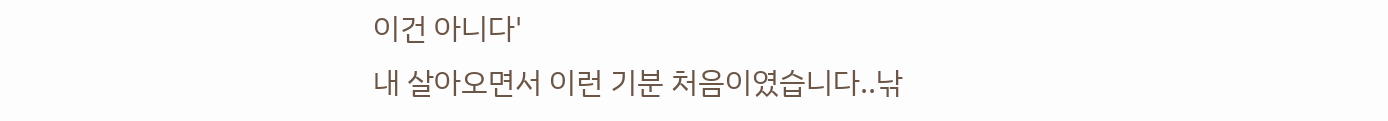이건 아니다'
내 살아오면서 이런 기분 처음이였습니다..낚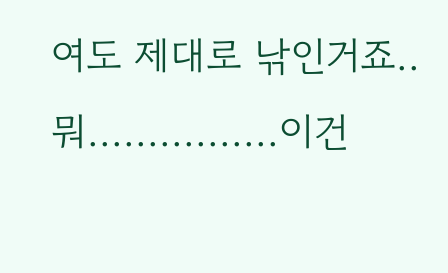여도 제대로 낚인거죠..
뭐................이건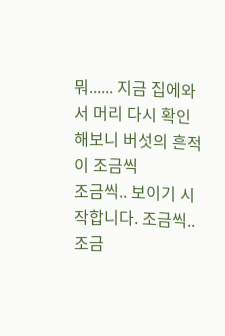뭐...... 지금 집에와서 머리 다시 확인해보니 버섯의 흔적이 조금씩
조금씩.. 보이기 시작합니다. 조금씩.. 조금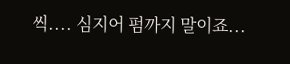씩.... 심지어 펌까지 말이죠...